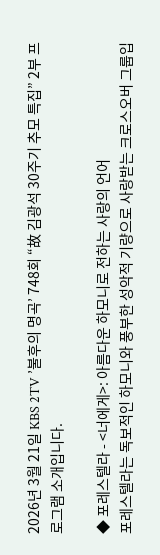2026년 3월 21일 KBS 2TV ’불후의 명곡’ 748회 “故 김광석 30주기 추모 특집” 2부 프로그램 소개입니다.

◆ 포레스텔라 - <너에게>: 아름다운 하모니로 전하는 사랑의 언어
포레스텔라는 독보적인 하모니와 풍부한 성악적 기량으로 사랑받는 크로스오버 그룹입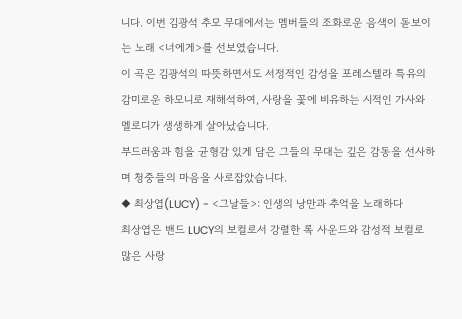니다. 이번 김광석 추모 무대에서는 멤버들의 조화로운 음색이 돋보이는 노래 <너에게>를 선보였습니다.
이 곡은 김광석의 따뜻하면서도 서정적인 감성을 포레스텔라 특유의 감미로운 하모니로 재해석하여, 사랑을 꽃에 비유하는 시적인 가사와 멜로디가 생생하게 살아났습니다.
부드러움과 힘을 균형감 있게 담은 그들의 무대는 깊은 감동을 선사하며 청중들의 마음을 사로잡았습니다.
◆ 최상엽(LUCY) - <그날들>: 인생의 낭만과 추억을 노래하다
최상엽은 밴드 LUCY의 보컬로서 강렬한 록 사운드와 감성적 보컬로 많은 사랑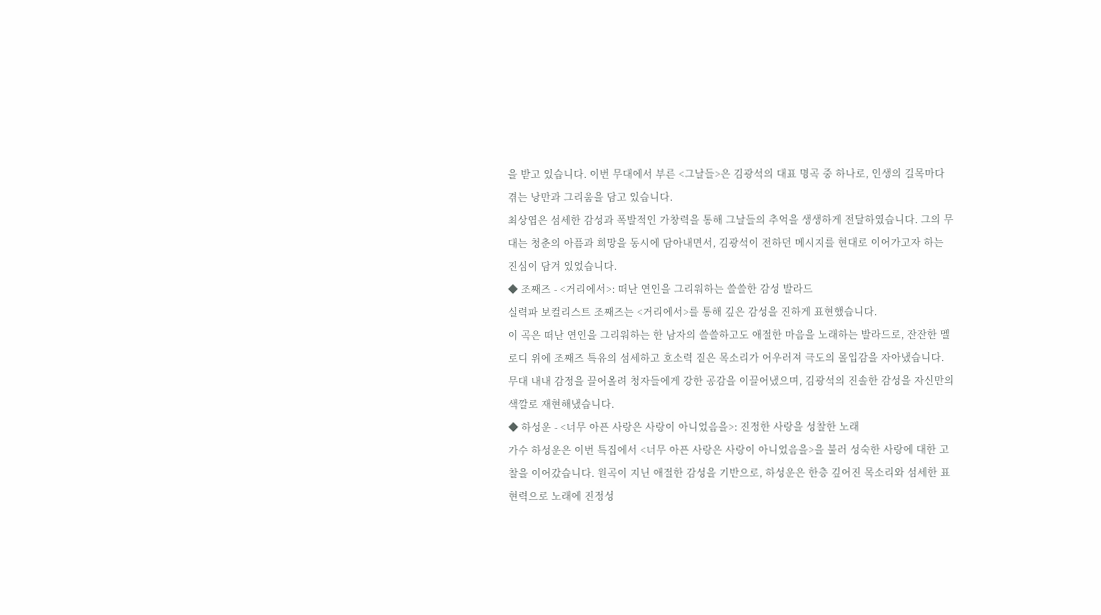을 받고 있습니다. 이번 무대에서 부른 <그날들>은 김광석의 대표 명곡 중 하나로, 인생의 길목마다 겪는 낭만과 그리움을 담고 있습니다.
최상엽은 섬세한 감성과 폭발적인 가창력을 통해 그날들의 추억을 생생하게 전달하였습니다. 그의 무대는 청춘의 아픔과 희망을 동시에 담아내면서, 김광석이 전하던 메시지를 현대로 이어가고자 하는 진심이 담겨 있었습니다.
◆ 조째즈 - <거리에서>: 떠난 연인을 그리워하는 쓸쓸한 감성 발라드
실력파 보컬리스트 조째즈는 <거리에서>를 통해 깊은 감성을 진하게 표현했습니다.
이 곡은 떠난 연인을 그리워하는 한 남자의 쓸쓸하고도 애절한 마음을 노래하는 발라드로, 잔잔한 멜로디 위에 조째즈 특유의 섬세하고 호소력 짙은 목소리가 어우러져 극도의 몰입감을 자아냈습니다.
무대 내내 감정을 끌어올려 청자들에게 강한 공감을 이끌어냈으며, 김광석의 진솔한 감성을 자신만의 색깔로 재현해냈습니다.
◆ 하성운 - <너무 아픈 사랑은 사랑이 아니었음을>: 진정한 사랑을 성찰한 노래
가수 하성운은 이번 특집에서 <너무 아픈 사랑은 사랑이 아니었음을>을 불러 성숙한 사랑에 대한 고찰을 이어갔습니다. 원곡이 지닌 애절한 감성을 기반으로, 하성운은 한층 깊어진 목소리와 섬세한 표현력으로 노래에 진정성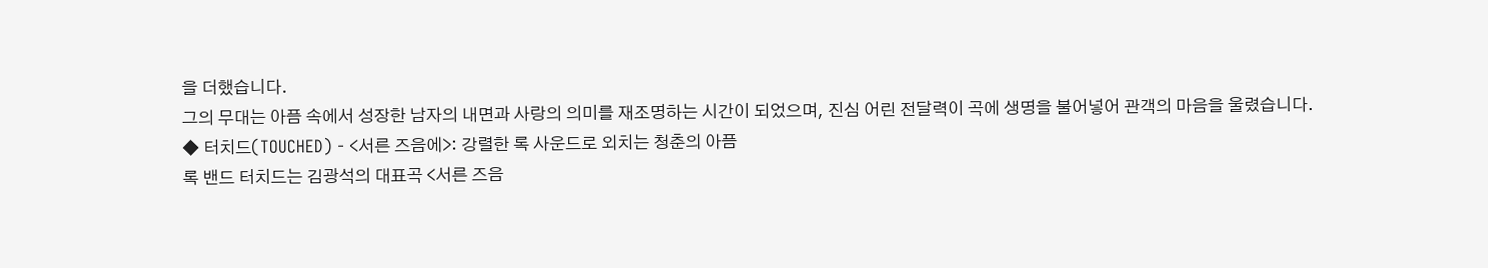을 더했습니다.
그의 무대는 아픔 속에서 성장한 남자의 내면과 사랑의 의미를 재조명하는 시간이 되었으며, 진심 어린 전달력이 곡에 생명을 불어넣어 관객의 마음을 울렸습니다.
◆ 터치드(TOUCHED) - <서른 즈음에>: 강렬한 록 사운드로 외치는 청춘의 아픔
록 밴드 터치드는 김광석의 대표곡 <서른 즈음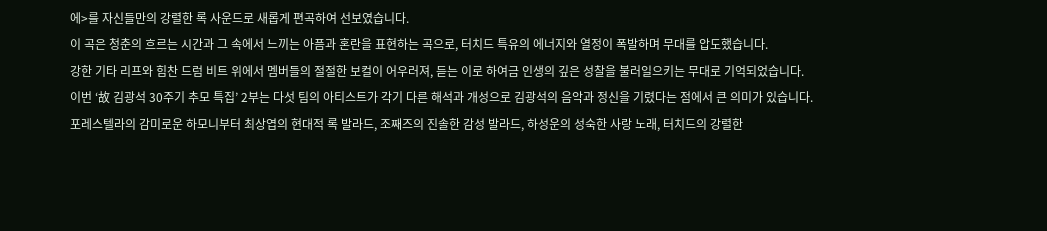에>를 자신들만의 강렬한 록 사운드로 새롭게 편곡하여 선보였습니다.
이 곡은 청춘의 흐르는 시간과 그 속에서 느끼는 아픔과 혼란을 표현하는 곡으로, 터치드 특유의 에너지와 열정이 폭발하며 무대를 압도했습니다.
강한 기타 리프와 힘찬 드럼 비트 위에서 멤버들의 절절한 보컬이 어우러져, 듣는 이로 하여금 인생의 깊은 성찰을 불러일으키는 무대로 기억되었습니다.
이번 ‘故 김광석 30주기 추모 특집’ 2부는 다섯 팀의 아티스트가 각기 다른 해석과 개성으로 김광석의 음악과 정신을 기렸다는 점에서 큰 의미가 있습니다.
포레스텔라의 감미로운 하모니부터 최상엽의 현대적 록 발라드, 조째즈의 진솔한 감성 발라드, 하성운의 성숙한 사랑 노래, 터치드의 강렬한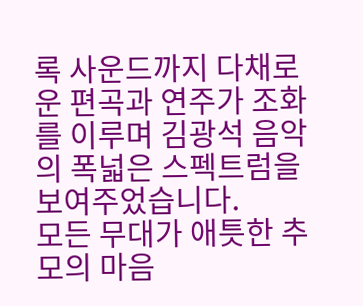록 사운드까지 다채로운 편곡과 연주가 조화를 이루며 김광석 음악의 폭넓은 스펙트럼을 보여주었습니다.
모든 무대가 애틋한 추모의 마음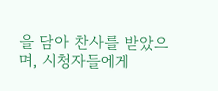을 담아 찬사를 받았으며, 시청자들에게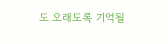도 오래도록 기억될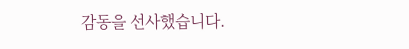감동을 선사했습니다.